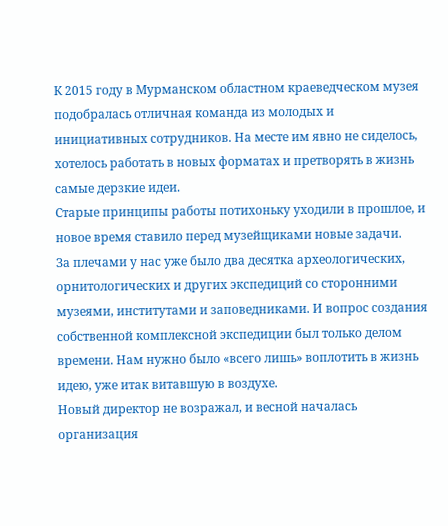К 2015 году в Мурманском областном краеведческом музея подобралась отличная команда из молодых и инициативных сотрудников. На месте им явно не сиделось, хотелось работать в новых форматах и претворять в жизнь самые дерзкие идеи.
Старые принципы работы потихоньку уходили в прошлое, и новое время ставило перед музейщиками новые задачи.
За плечами у нас уже было два десятка археологических, орнитологических и других экспедиций со сторонними музеями, институтами и заповедниками. И вопрос создания собственной комплексной экспедиции был только делом времени. Нам нужно было «всего лишь» воплотить в жизнь идею, уже итак витавшую в воздухе.
Новый директор не возражал, и весной началась организация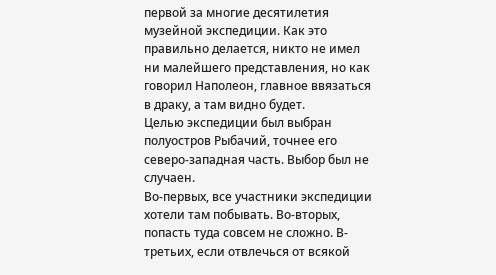первой за многие десятилетия музейной экспедиции. Как это правильно делается, никто не имел ни малейшего представления, но как говорил Наполеон, главное ввязаться в драку, а там видно будет.
Целью экспедиции был выбран полуостров Рыбачий, точнее его северо-западная часть. Выбор был не случаен.
Во-первых, все участники экспедиции хотели там побывать. Во-вторых, попасть туда совсем не сложно. В-третьих, если отвлечься от всякой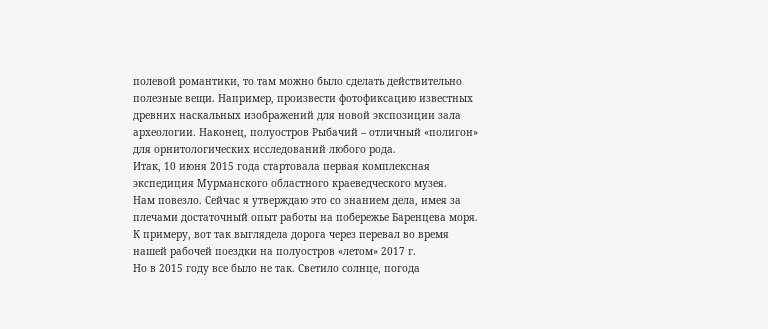полевой романтики, то там можно было сделать действительно полезные вещи. Например, произвести фотофиксацию известных древних наскальных изображений для новой экспозиции зала археологии. Наконец, полуостров Рыбачий – отличный «полигон» для орнитологических исследований любого рода.
Итак, 10 июня 2015 года стартовала первая комплексная экспедиция Мурманского областного краеведческого музея.
Нам повезло. Сейчас я утверждаю это со знанием дела, имея за плечами достаточный опыт работы на побережье Баренцева моря.
К примеру, вот так выглядела дорога через перевал во время нашей рабочей поездки на полуостров «летом» 2017 г.
Но в 2015 году все было не так. Светило солнце, погода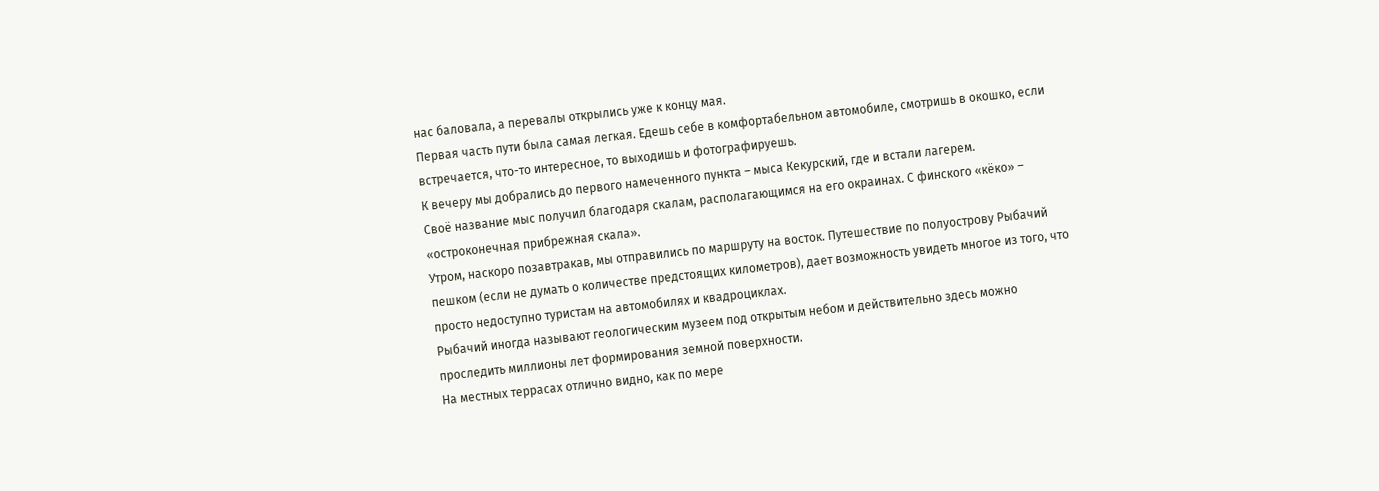нас баловала, а перевалы открылись уже к концу мая.
Первая часть пути была самая легкая. Едешь себе в комфортабельном автомобиле, смотришь в окошко, если встречается, что-то интересное, то выходишь и фотографируешь.
К вечеру мы добрались до первого намеченного пункта – мыса Кекурский, где и встали лагерем.
Своё название мыс получил благодаря скалам, располагающимся на его окраинах. С финского «кёко» – «остроконечная прибрежная скала».
Утром, наскоро позавтракав, мы отправились по маршруту на восток. Путешествие по полуострову Рыбачий пешком (если не думать о количестве предстоящих километров), дает возможность увидеть многое из того, что просто недоступно туристам на автомобилях и квадроциклах.
Рыбачий иногда называют геологическим музеем под открытым небом и действительно здесь можно проследить миллионы лет формирования земной поверхности.
На местных террасах отлично видно, как по мере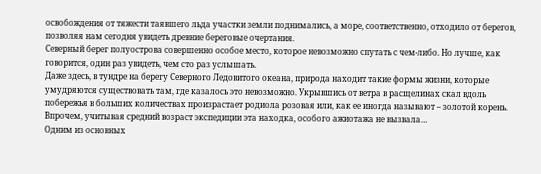освобождения от тяжести таявшего льда участки земли поднимались, а море, соответственно, отходило от берегов, позволяя нам сегодня увидеть древние береговые очертания.
Северный берег полуострова совершенно особое место, которое невозможно спутать с чем-либо. Но лучше, как говорится, один раз увидеть, чем сто раз услышать.
Даже здесь, в тундре на берегу Северного Ледовитого океана, природа находит такие формы жизни, которые умудряются существовать там, где казалось это невозможно. Укрывшись от ветра в расщелинах скал вдоль побережья в больших количествах произрастает родиола розовая или, как ее иногда называют – золотой корень. Впрочем, учитывая средний возраст экспедиции эта находка, особого ажиотажа не вызвала…
Одним из основных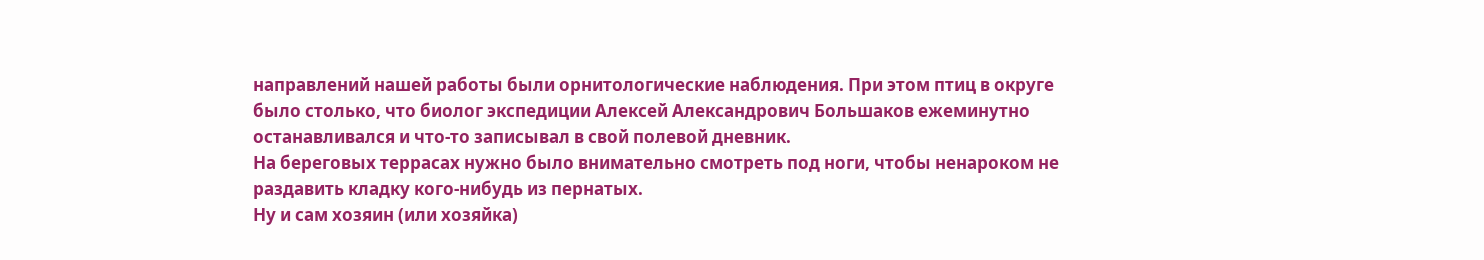направлений нашей работы были орнитологические наблюдения. При этом птиц в округе было столько, что биолог экспедиции Алексей Александрович Большаков ежеминутно останавливался и что-то записывал в свой полевой дневник.
На береговых террасах нужно было внимательно смотреть под ноги, чтобы ненароком не раздавить кладку кого-нибудь из пернатых.
Ну и сам хозяин (или хозяйка)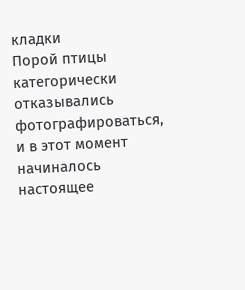кладки
Порой птицы категорически отказывались фотографироваться, и в этот момент начиналось настоящее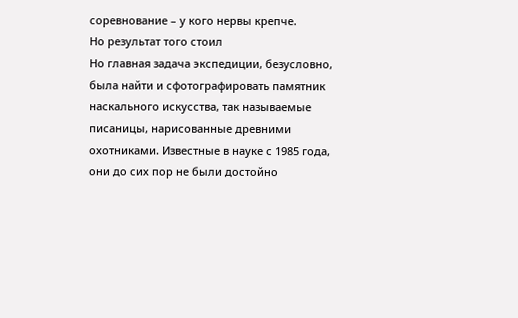соревнование – у кого нервы крепче.
Но результат того стоил
Но главная задача экспедиции, безусловно, была найти и сфотографировать памятник наскального искусства, так называемые писаницы, нарисованные древними охотниками. Известные в науке с 1985 года, они до сих пор не были достойно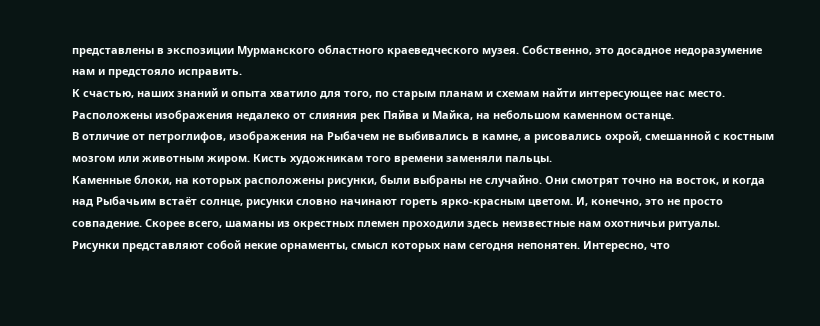представлены в экспозиции Мурманского областного краеведческого музея. Собственно, это досадное недоразумение нам и предстояло исправить.
К счастью, наших знаний и опыта хватило для того, по старым планам и схемам найти интересующее нас место.
Расположены изображения недалеко от слияния рек Пяйва и Майка, на небольшом каменном останце.
В отличие от петроглифов, изображения на Рыбачем не выбивались в камне, а рисовались охрой, смешанной с костным мозгом или животным жиром. Кисть художникам того времени заменяли пальцы.
Каменные блоки, на которых расположены рисунки, были выбраны не случайно. Они смотрят точно на восток, и когда над Рыбачьим встаёт солнце, рисунки словно начинают гореть ярко-красным цветом. И, конечно, это не просто совпадение. Скорее всего, шаманы из окрестных племен проходили здесь неизвестные нам охотничьи ритуалы.
Рисунки представляют собой некие орнаменты, смысл которых нам сегодня непонятен. Интересно, что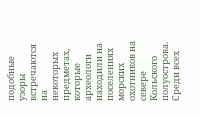подобные узоры встречаются на некоторых предметах, которые археологи находили на поселениях морских охотников на севере Кольского полуострова.
Среди всех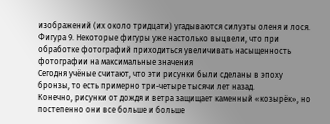изображений (их около тридцати) угадываются силуэты оленя и лося.
Фигура 9. Некоторые фигуры уже настолько выцвели, что при обработке фотографий приходиться увеличивать насыщенность фотографии на максимальные значения
Сегодня учёные считают, что эти рисунки были сделаны в эпоху бронзы, то есть примерно три-четыре тысячи лет назад.
Конечно, рисунки от дождя и ветра защищает каменный «козырёк», но постепенно они все больше и больше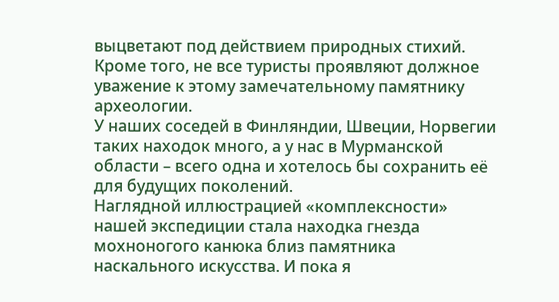выцветают под действием природных стихий. Кроме того, не все туристы проявляют должное уважение к этому замечательному памятнику археологии.
У наших соседей в Финляндии, Швеции, Норвегии таких находок много, а у нас в Мурманской области – всего одна и хотелось бы сохранить её для будущих поколений.
Наглядной иллюстрацией «комплексности» нашей экспедиции стала находка гнезда мохноногого канюка близ памятника наскального искусства. И пока я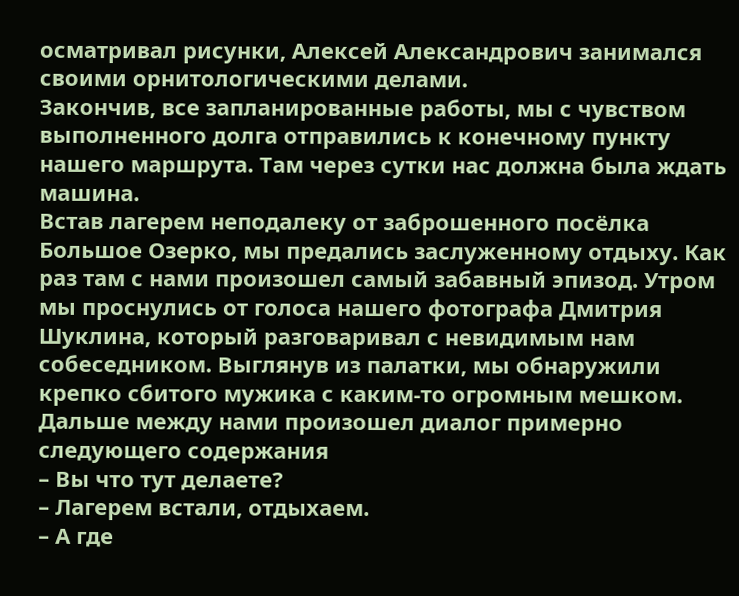осматривал рисунки, Алексей Александрович занимался своими орнитологическими делами.
Закончив, все запланированные работы, мы с чувством выполненного долга отправились к конечному пункту нашего маршрута. Там через сутки нас должна была ждать машина.
Встав лагерем неподалеку от заброшенного посёлка Большое Озерко, мы предались заслуженному отдыху. Как раз там с нами произошел самый забавный эпизод. Утром мы проснулись от голоса нашего фотографа Дмитрия Шуклина, который разговаривал с невидимым нам собеседником. Выглянув из палатки, мы обнаружили крепко сбитого мужика с каким-то огромным мешком.
Дальше между нами произошел диалог примерно следующего содержания
– Вы что тут делаете?
– Лагерем встали, отдыхаем.
– А где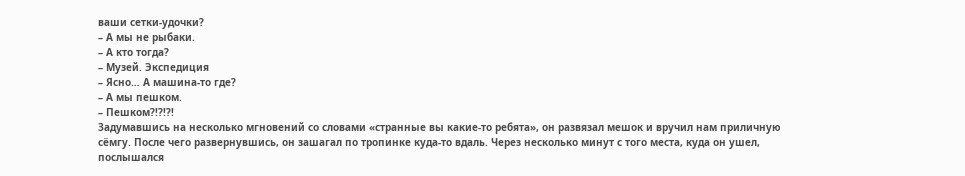ваши сетки-удочки?
– А мы не рыбаки.
– А кто тогда?
– Музей. Экспедиция
– Ясно… А машина-то где?
– А мы пешком.
– Пешком?!?!?!
Задумавшись на несколько мгновений со словами «странные вы какие-то ребята», он развязал мешок и вручил нам приличную сёмгу. После чего развернувшись, он зашагал по тропинке куда-то вдаль. Через несколько минут с того места, куда он ушел, послышался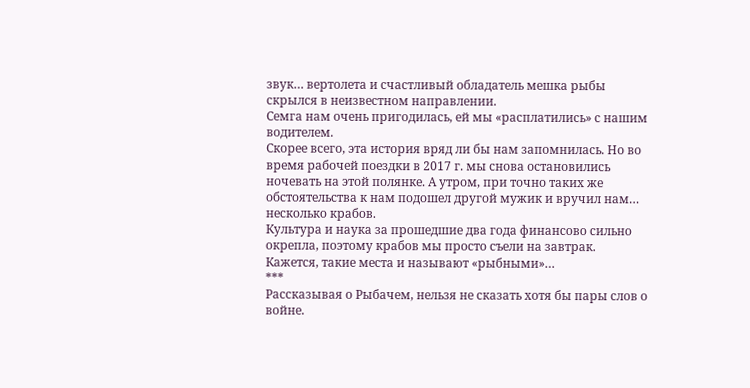звук… вертолета и счастливый обладатель мешка рыбы скрылся в неизвестном направлении.
Семга нам очень пригодилась, ей мы «расплатились» с нашим водителем.
Скорее всего, эта история вряд ли бы нам запомнилась. Но во время рабочей поездки в 2017 г. мы снова остановились ночевать на этой полянке. А утром, при точно таких же обстоятельства к нам подошел другой мужик и вручил нам… несколько крабов.
Культура и наука за прошедшие два года финансово сильно окрепла, поэтому крабов мы просто съели на завтрак.
Кажется, такие места и называют «рыбными»…
***
Рассказывая о Рыбачем, нельзя не сказать хотя бы пары слов о войне.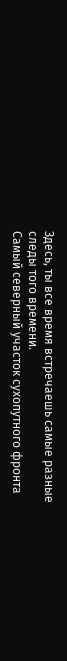Здесь, ты все время встречаешь самые разные следы того времени.
Самый северный участок сухопутного фронта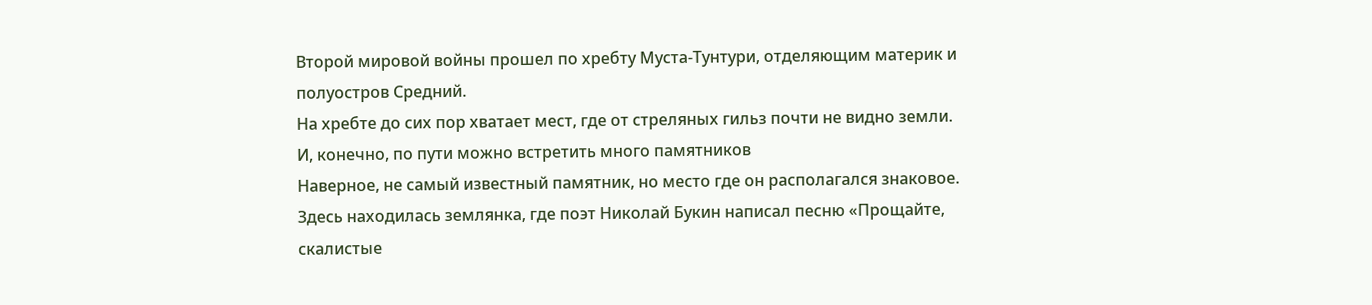Второй мировой войны прошел по хребту Муста-Тунтури, отделяющим материк и полуостров Средний.
На хребте до сих пор хватает мест, где от стреляных гильз почти не видно земли.
И, конечно, по пути можно встретить много памятников
Наверное, не самый известный памятник, но место где он располагался знаковое. Здесь находилась землянка, где поэт Николай Букин написал песню «Прощайте, скалистые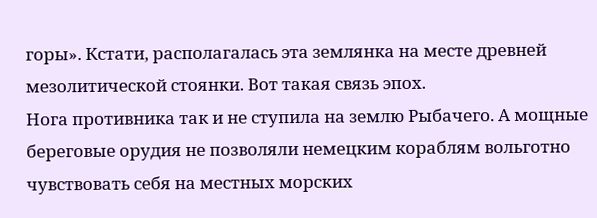горы». Кстати, располагалась эта землянка на месте древней мезолитической стоянки. Вот такая связь эпох.
Нога противника так и не ступила на землю Рыбачего. А мощные береговые орудия не позволяли немецким кораблям вольготно чувствовать себя на местных морских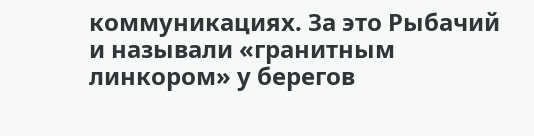коммуникациях. За это Рыбачий и называли «гранитным линкором» у берегов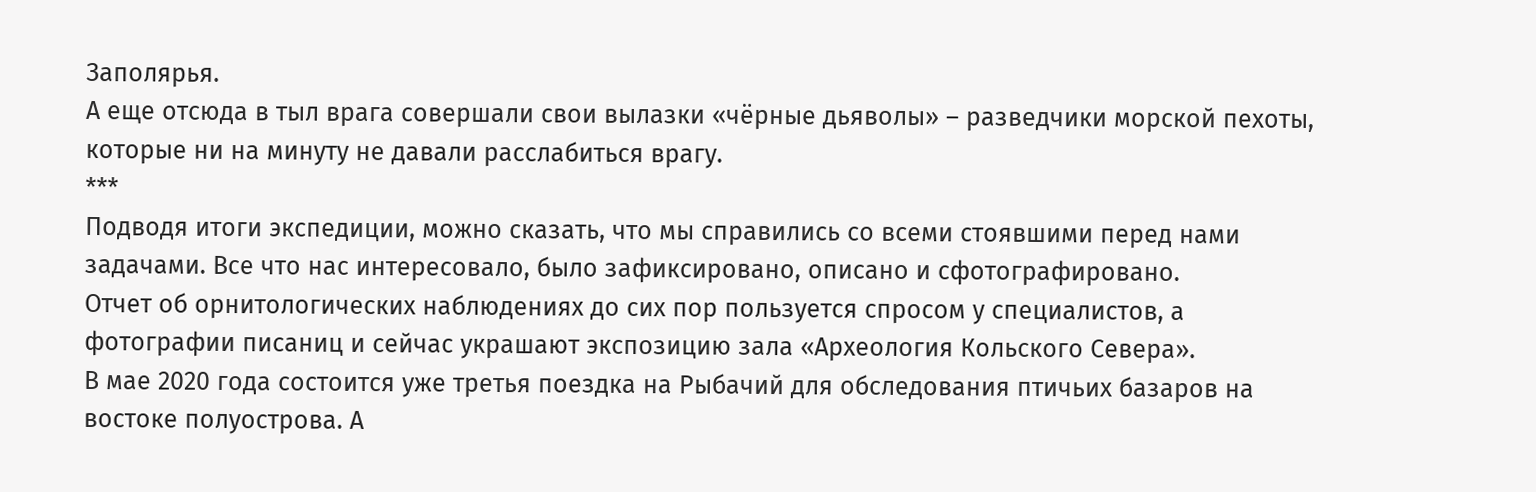Заполярья.
А еще отсюда в тыл врага совершали свои вылазки «чёрные дьяволы» – разведчики морской пехоты, которые ни на минуту не давали расслабиться врагу.
***
Подводя итоги экспедиции, можно сказать, что мы справились со всеми стоявшими перед нами задачами. Все что нас интересовало, было зафиксировано, описано и сфотографировано.
Отчет об орнитологических наблюдениях до сих пор пользуется спросом у специалистов, а фотографии писаниц и сейчас украшают экспозицию зала «Археология Кольского Севера».
В мае 2020 года состоится уже третья поездка на Рыбачий для обследования птичьих базаров на востоке полуострова. А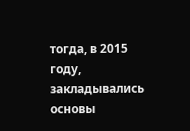тогда, в 2015 году, закладывались основы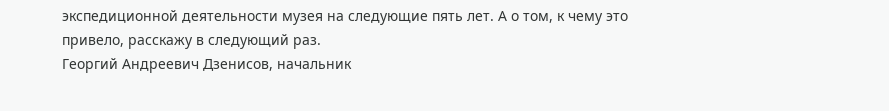экспедиционной деятельности музея на следующие пять лет. А о том, к чему это привело, расскажу в следующий раз.
Георгий Андреевич Дзенисов, начальник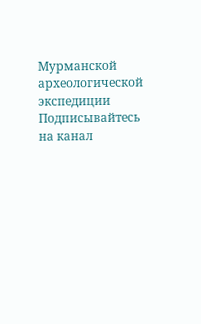Мурманской археологической экспедиции
Подписывайтесь на канал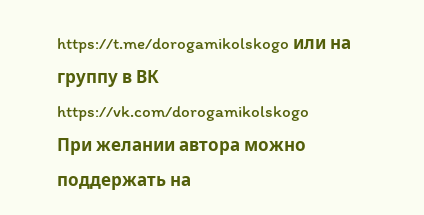https://t.me/dorogamikolskogo или на группу в ВК https://vk.com/dorogamikolskogo
При желании автора можно поддержать на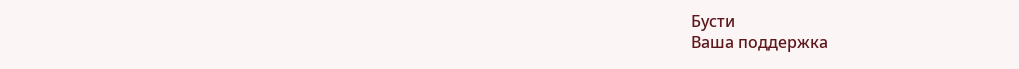Бусти
Ваша поддержка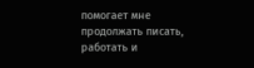помогает мне продолжать писать, работать и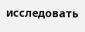исследовать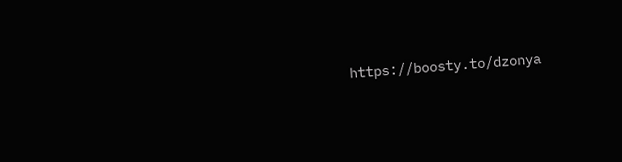https://boosty.to/dzonya